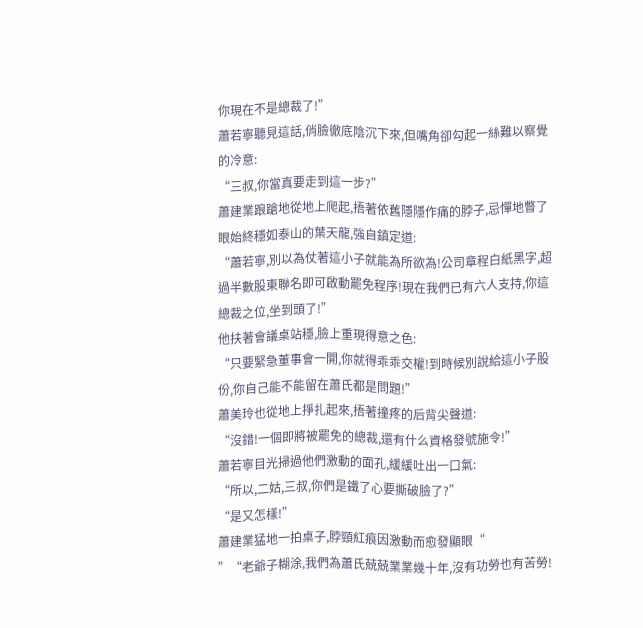你現在不是總裁了!”
蕭若寧聽見這話,俏臉徹底陰沉下來,但嘴角卻勾起一絲難以察覺的冷意:
“三叔,你當真要走到這一步?”
蕭建業踉蹌地從地上爬起,捂著依舊隱隱作痛的脖子,忌憚地瞥了眼始終穩如泰山的葉天龍,強自鎮定道:
“蕭若寧,別以為仗著這小子就能為所欲為!公司章程白紙黑字,超過半數股東聯名即可啟動罷免程序!現在我們已有六人支持,你這總裁之位,坐到頭了!”
他扶著會議桌站穩,臉上重現得意之色:
“只要緊急董事會一開,你就得乖乖交權!到時候別說給這小子股份,你自己能不能留在蕭氏都是問題!”
蕭美玲也從地上掙扎起來,捂著撞疼的后背尖聲道:
“沒錯!一個即將被罷免的總裁,還有什么資格發號施令!”
蕭若寧目光掃過他們激動的面孔,緩緩吐出一口氣:
“所以,二姑,三叔,你們是鐵了心要撕破臉了?”
“是又怎樣!”
蕭建業猛地一拍桌子,脖頸紅痕因激動而愈發顯眼“
”“老爺子糊涂,我們為蕭氏兢兢業業幾十年,沒有功勞也有苦勞!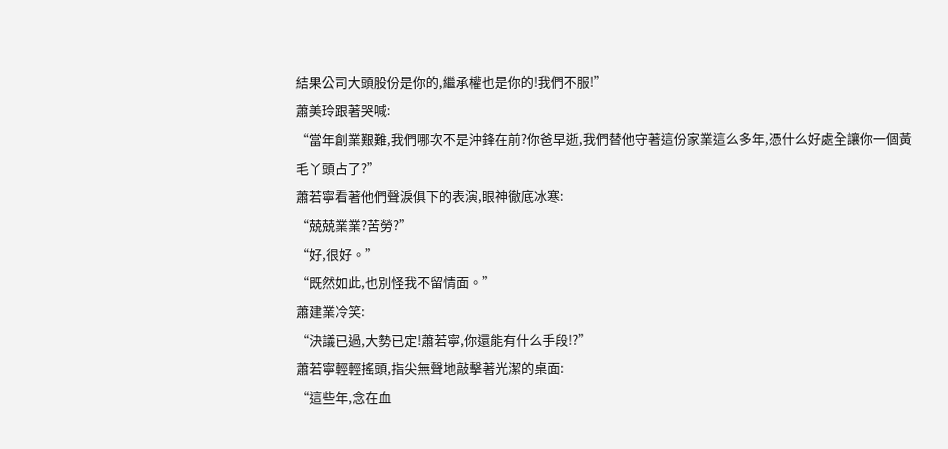結果公司大頭股份是你的,繼承權也是你的!我們不服!”
蕭美玲跟著哭喊:
“當年創業艱難,我們哪次不是沖鋒在前?你爸早逝,我們替他守著這份家業這么多年,憑什么好處全讓你一個黃毛丫頭占了?”
蕭若寧看著他們聲淚俱下的表演,眼神徹底冰寒:
“兢兢業業?苦勞?”
“好,很好。”
“既然如此,也別怪我不留情面。”
蕭建業冷笑:
“決議已過,大勢已定!蕭若寧,你還能有什么手段!?”
蕭若寧輕輕搖頭,指尖無聲地敲擊著光潔的桌面:
“這些年,念在血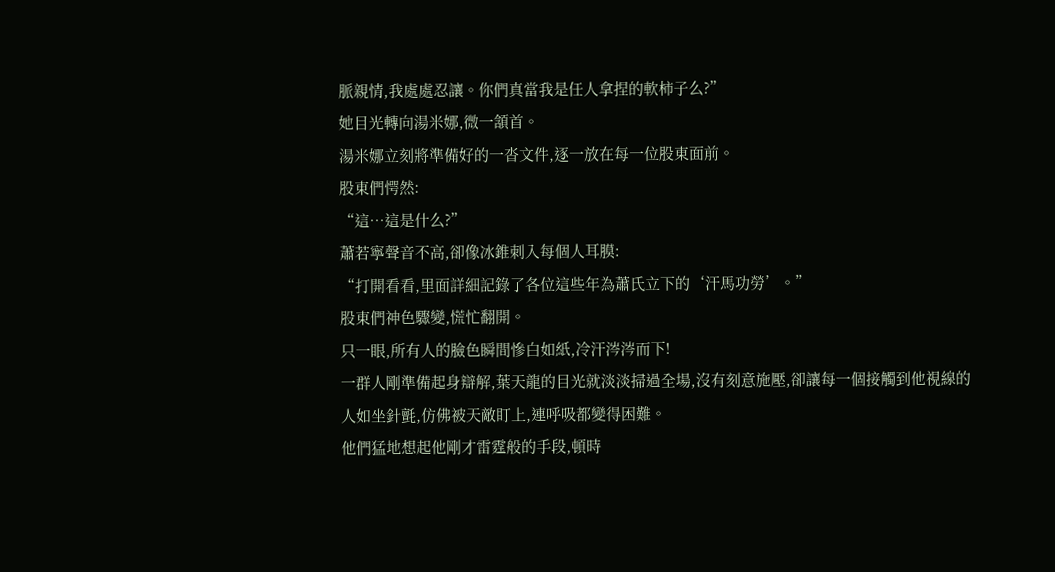脈親情,我處處忍讓。你們真當我是任人拿捏的軟柿子么?”
她目光轉向湯米娜,微一頷首。
湯米娜立刻將準備好的一沓文件,逐一放在每一位股東面前。
股東們愕然:
“這…這是什么?”
蕭若寧聲音不高,卻像冰錐刺入每個人耳膜:
“打開看看,里面詳細記錄了各位這些年為蕭氏立下的‘汗馬功勞’。”
股東們神色驟變,慌忙翻開。
只一眼,所有人的臉色瞬間慘白如紙,冷汗涔涔而下!
一群人剛準備起身辯解,葉天龍的目光就淡淡掃過全場,沒有刻意施壓,卻讓每一個接觸到他視線的人如坐針氈,仿佛被天敵盯上,連呼吸都變得困難。
他們猛地想起他剛才雷霆般的手段,頓時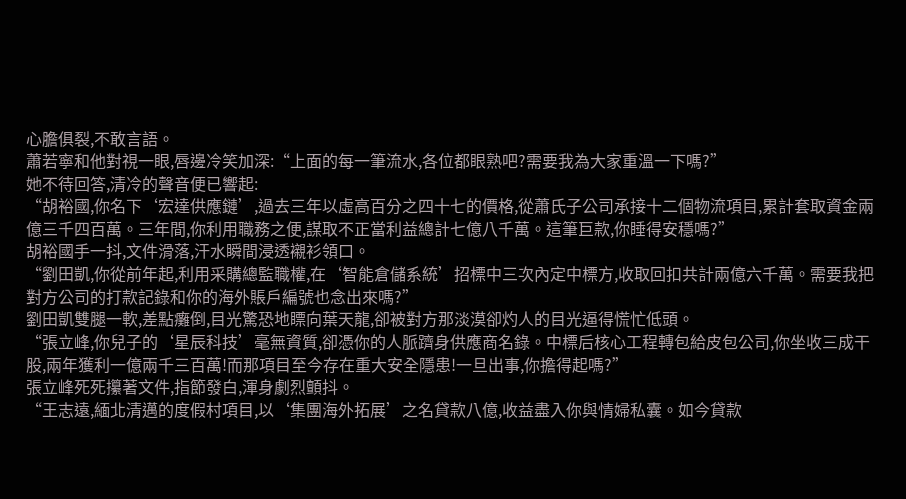心膽俱裂,不敢言語。
蕭若寧和他對視一眼,唇邊冷笑加深:“上面的每一筆流水,各位都眼熟吧?需要我為大家重溫一下嗎?”
她不待回答,清冷的聲音便已響起:
“胡裕國,你名下‘宏達供應鏈’,過去三年以虛高百分之四十七的價格,從蕭氏子公司承接十二個物流項目,累計套取資金兩億三千四百萬。三年間,你利用職務之便,謀取不正當利益總計七億八千萬。這筆巨款,你睡得安穩嗎?”
胡裕國手一抖,文件滑落,汗水瞬間浸透襯衫領口。
“劉田凱,你從前年起,利用采購總監職權,在‘智能倉儲系統’招標中三次內定中標方,收取回扣共計兩億六千萬。需要我把對方公司的打款記錄和你的海外賬戶編號也念出來嗎?”
劉田凱雙腿一軟,差點癱倒,目光驚恐地瞟向葉天龍,卻被對方那淡漠卻灼人的目光逼得慌忙低頭。
“張立峰,你兒子的‘星辰科技’毫無資質,卻憑你的人脈躋身供應商名錄。中標后核心工程轉包給皮包公司,你坐收三成干股,兩年獲利一億兩千三百萬!而那項目至今存在重大安全隱患!一旦出事,你擔得起嗎?”
張立峰死死攥著文件,指節發白,渾身劇烈顫抖。
“王志遠,緬北清邁的度假村項目,以‘集團海外拓展’之名貸款八億,收益盡入你與情婦私囊。如今貸款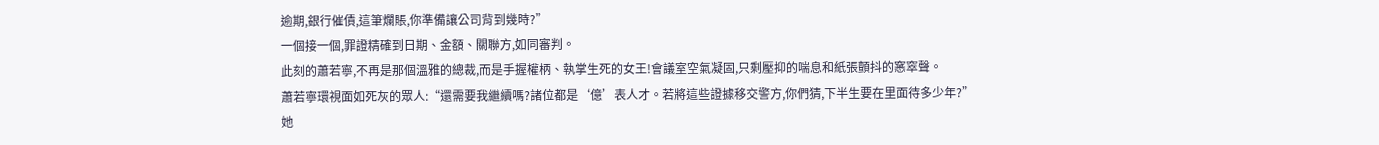逾期,銀行催債,這筆爛賬,你準備讓公司背到幾時?”
一個接一個,罪證精確到日期、金額、關聯方,如同審判。
此刻的蕭若寧,不再是那個溫雅的總裁,而是手握權柄、執掌生死的女王!會議室空氣凝固,只剩壓抑的喘息和紙張顫抖的窸窣聲。
蕭若寧環視面如死灰的眾人:“還需要我繼續嗎?諸位都是‘億’表人才。若將這些證據移交警方,你們猜,下半生要在里面待多少年?”
她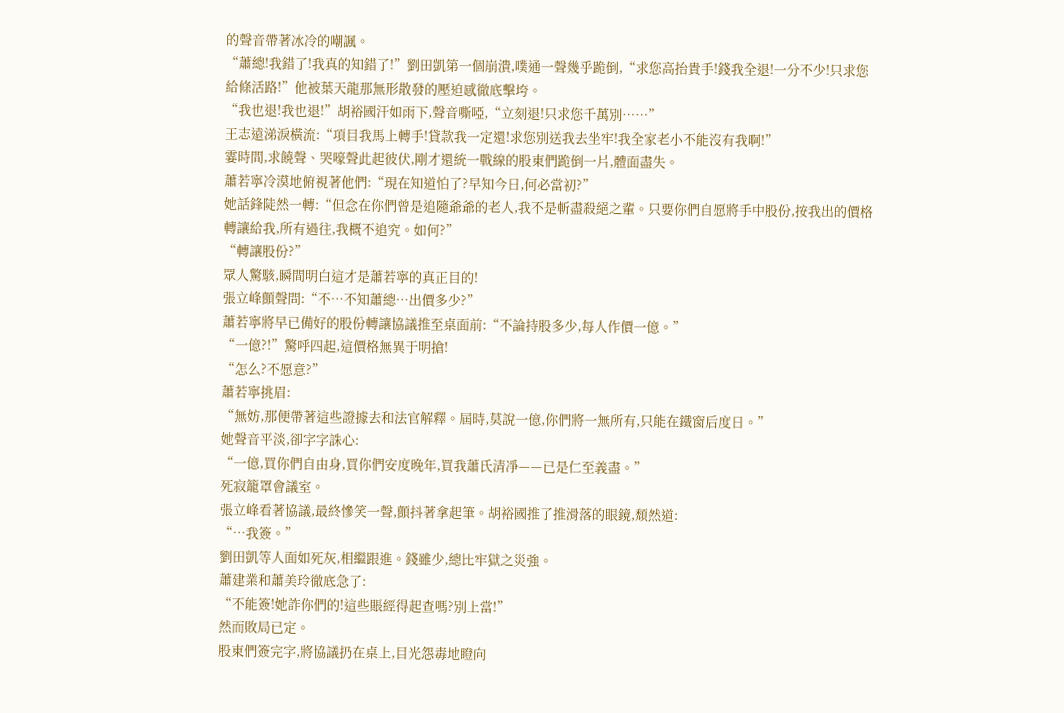的聲音帶著冰冷的嘲諷。
“蕭總!我錯了!我真的知錯了!”劉田凱第一個崩潰,噗通一聲幾乎跪倒,“求您高抬貴手!錢我全退!一分不少!只求您給條活路!”他被葉天龍那無形散發的壓迫感徹底擊垮。
“我也退!我也退!”胡裕國汗如雨下,聲音嘶啞,“立刻退!只求您千萬別……”
王志遠涕淚橫流:“項目我馬上轉手!貸款我一定還!求您別送我去坐牢!我全家老小不能沒有我啊!”
霎時間,求饒聲、哭嚎聲此起彼伏,剛才還統一戰線的股東們跪倒一片,體面盡失。
蕭若寧冷漠地俯視著他們:“現在知道怕了?早知今日,何必當初?”
她話鋒陡然一轉:“但念在你們曾是追隨爺爺的老人,我不是斬盡殺絕之輩。只要你們自愿將手中股份,按我出的價格轉讓給我,所有過往,我概不追究。如何?”
“轉讓股份?”
眾人驚駭,瞬間明白這才是蕭若寧的真正目的!
張立峰顫聲問:“不…不知蕭總…出價多少?”
蕭若寧將早已備好的股份轉讓協議推至桌面前:“不論持股多少,每人作價一億。”
“一億?!”驚呼四起,這價格無異于明搶!
“怎么?不愿意?”
蕭若寧挑眉:
“無妨,那便帶著這些證據去和法官解釋。屆時,莫說一億,你們將一無所有,只能在鐵窗后度日。”
她聲音平淡,卻字字誅心:
“一億,買你們自由身,買你們安度晚年,買我蕭氏清凈——已是仁至義盡。”
死寂籠罩會議室。
張立峰看著協議,最終慘笑一聲,顫抖著拿起筆。胡裕國推了推滑落的眼鏡,頹然道:
“…我簽。”
劉田凱等人面如死灰,相繼跟進。錢雖少,總比牢獄之災強。
蕭建業和蕭美玲徹底急了:
“不能簽!她詐你們的!這些賬經得起查嗎?別上當!”
然而敗局已定。
股東們簽完字,將協議扔在桌上,目光怨毒地瞪向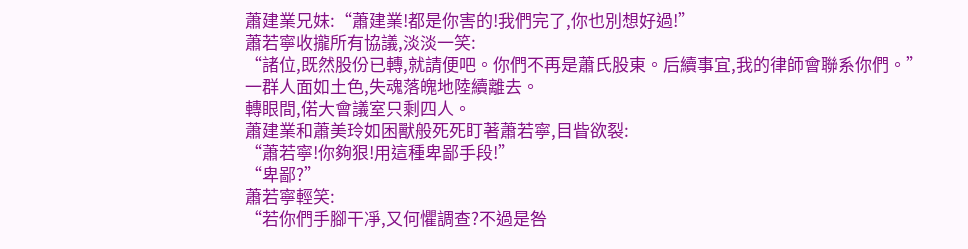蕭建業兄妹:“蕭建業!都是你害的!我們完了,你也別想好過!”
蕭若寧收攏所有協議,淡淡一笑:
“諸位,既然股份已轉,就請便吧。你們不再是蕭氏股東。后續事宜,我的律師會聯系你們。”
一群人面如土色,失魂落魄地陸續離去。
轉眼間,偌大會議室只剩四人。
蕭建業和蕭美玲如困獸般死死盯著蕭若寧,目眥欲裂:
“蕭若寧!你夠狠!用這種卑鄙手段!”
“卑鄙?”
蕭若寧輕笑:
“若你們手腳干凈,又何懼調查?不過是咎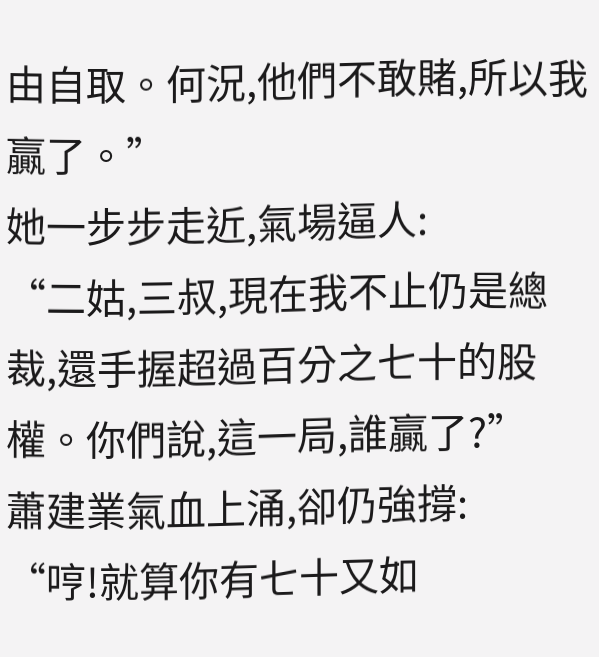由自取。何況,他們不敢賭,所以我贏了。”
她一步步走近,氣場逼人:
“二姑,三叔,現在我不止仍是總裁,還手握超過百分之七十的股權。你們說,這一局,誰贏了?”
蕭建業氣血上涌,卻仍強撐:
“哼!就算你有七十又如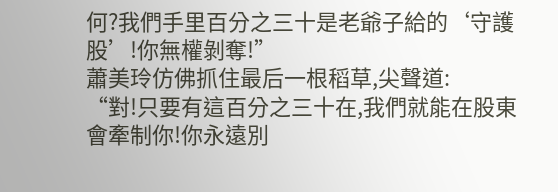何?我們手里百分之三十是老爺子給的‘守護股’!你無權剝奪!”
蕭美玲仿佛抓住最后一根稻草,尖聲道:
“對!只要有這百分之三十在,我們就能在股東會牽制你!你永遠別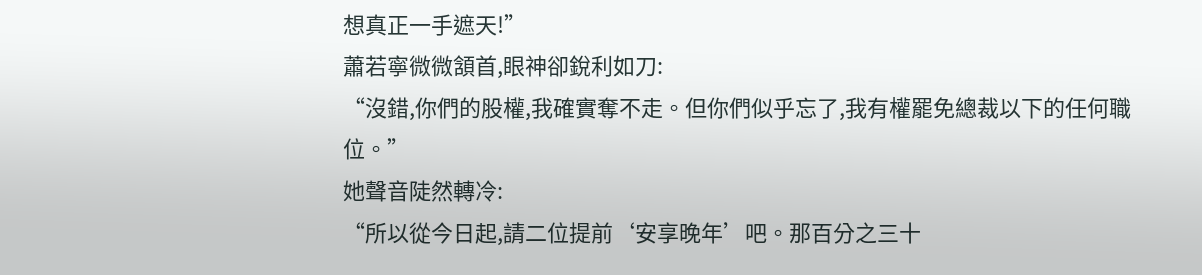想真正一手遮天!”
蕭若寧微微頷首,眼神卻銳利如刀:
“沒錯,你們的股權,我確實奪不走。但你們似乎忘了,我有權罷免總裁以下的任何職位。”
她聲音陡然轉冷:
“所以從今日起,請二位提前‘安享晚年’吧。那百分之三十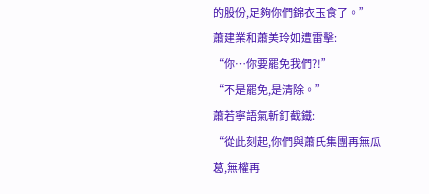的股份,足夠你們錦衣玉食了。”
蕭建業和蕭美玲如遭雷擊:
“你…你要罷免我們?!”
“不是罷免,是清除。”
蕭若寧語氣斬釘截鐵:
“從此刻起,你們與蕭氏集團再無瓜葛,無權再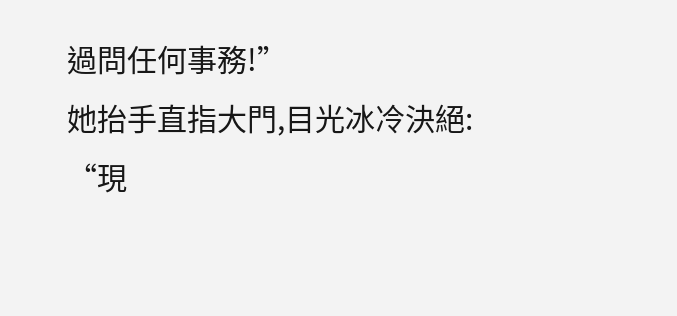過問任何事務!”
她抬手直指大門,目光冰冷決絕:
“現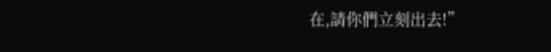在,請你們立刻出去!”